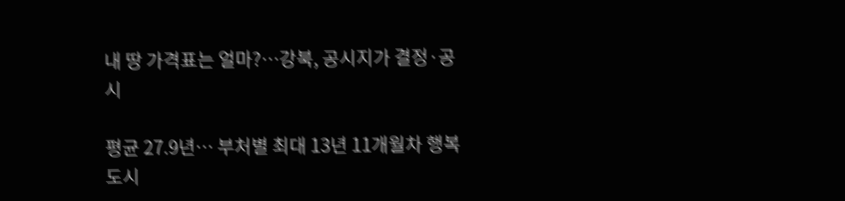내 땅 가격표는 얼마?…강북, 공시지가 결정·공시

평균 27.9년… 부처별 최대 13년 11개월차 행복도시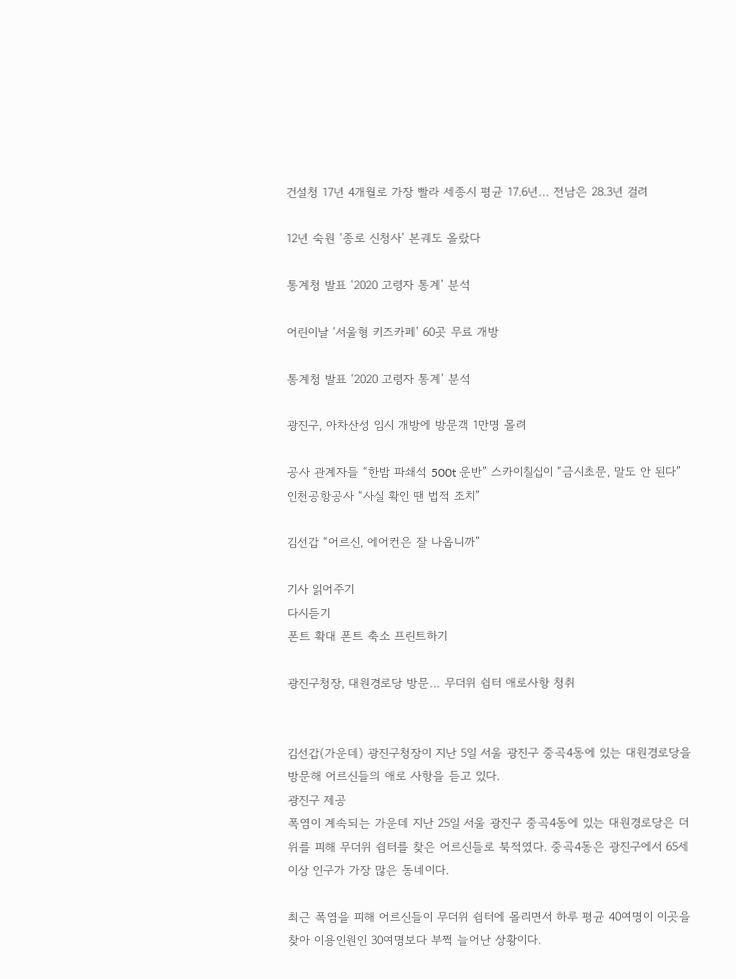건설청 17년 4개월로 가장 빨라 세종시 평균 17.6년… 전남은 28.3년 걸려

12년 숙원 ‘종로 신청사’ 본궤도 올랐다

통계청 발표 ‘2020 고령자 통계’ 분석

어린이날 ‘서울형 키즈카페’ 60곳 무료 개방

통계청 발표 ‘2020 고령자 통계’ 분석

광진구, 아차산성 임시 개방에 방문객 1만명 몰려

공사 관계자들 “한밤 파쇄석 500t 운반” 스카이칠십이 “금시초문, 말도 안 된다” 인천공항공사 “사실 확인 땐 법적 조치”

김선갑 “어르신, 에어컨은 잘 나옵니까”

기사 읽어주기
다시듣기
폰트 확대 폰트 축소 프린트하기

광진구청장, 대원경로당 방문… 무더위 쉼터 애로사항 청취


김선갑(가운데) 광진구청장이 지난 5일 서울 광진구 중곡4동에 있는 대원경로당을 방문해 어르신들의 애로 사항을 듣고 있다.
광진구 제공
폭염이 계속되는 가운데 지난 25일 서울 광진구 중곡4동에 있는 대원경로당은 더위를 피해 무더위 쉼터를 찾은 어르신들로 북적였다. 중곡4동은 광진구에서 65세 이상 인구가 가장 많은 동네이다.

최근 폭염을 피해 어르신들이 무더위 쉼터에 몰리면서 하루 평균 40여명이 이곳을 찾아 이용인원인 30여명보다 부쩍 늘어난 상황이다.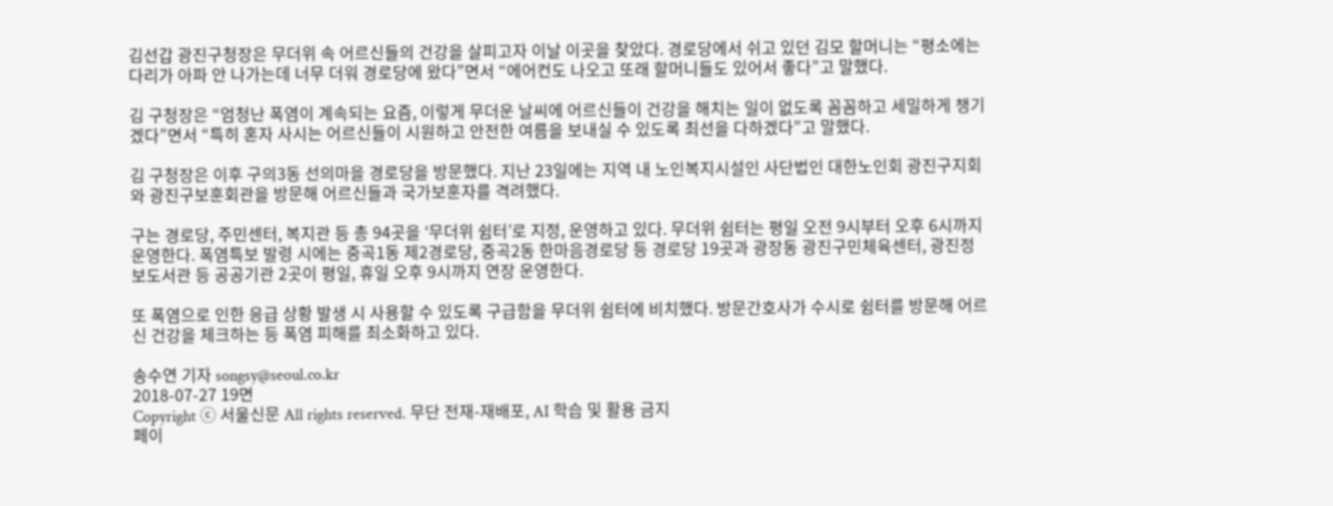김선갑 광진구청장은 무더위 속 어르신들의 건강을 살피고자 이날 이곳을 찾았다. 경로당에서 쉬고 있던 김모 할머니는 “평소에는 다리가 아파 안 나가는데 너무 더워 경로당에 왔다”면서 “에어컨도 나오고 또래 할머니들도 있어서 좋다”고 말했다.

김 구청장은 “엄청난 폭염이 계속되는 요즘, 이렇게 무더운 날씨에 어르신들이 건강을 해치는 일이 없도록 꼼꼼하고 세밀하게 챙기겠다”면서 “특히 혼자 사시는 어르신들이 시원하고 안전한 여름을 보내실 수 있도록 최선을 다하겠다”고 말했다.

김 구청장은 이후 구의3동 선의마을 경로당을 방문했다. 지난 23일에는 지역 내 노인복지시설인 사단법인 대한노인회 광진구지회와 광진구보훈회관을 방문해 어르신들과 국가보훈자를 격려했다.

구는 경로당, 주민센터, 복지관 등 총 94곳을 ‘무더위 쉼터’로 지정, 운영하고 있다. 무더위 쉼터는 평일 오전 9시부터 오후 6시까지 운영한다. 폭염특보 발령 시에는 중곡1동 제2경로당, 중곡2동 한마음경로당 등 경로당 19곳과 광장동 광진구민체육센터, 광진정보도서관 등 공공기관 2곳이 평일, 휴일 오후 9시까지 연장 운영한다.

또 폭염으로 인한 응급 상황 발생 시 사용할 수 있도록 구급함을 무더위 쉼터에 비치했다. 방문간호사가 수시로 쉼터를 방문해 어르신 건강을 체크하는 등 폭염 피해를 최소화하고 있다.

송수연 기자 songsy@seoul.co.kr
2018-07-27 19면
Copyright ⓒ 서울신문 All rights reserved. 무단 전재-재배포, AI 학습 및 활용 금지
페이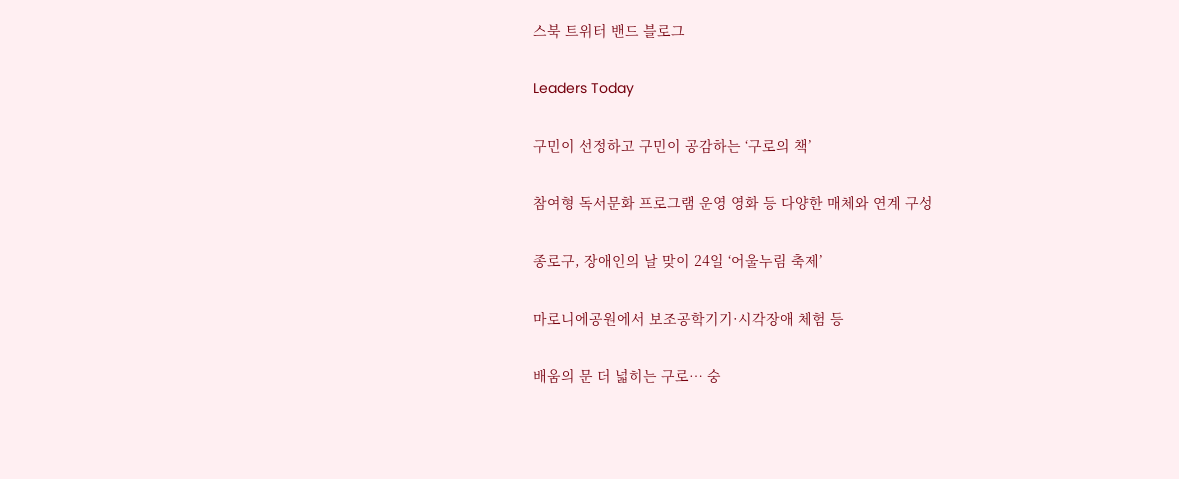스북 트위터 밴드 블로그

Leaders Today

구민이 선정하고 구민이 공감하는 ‘구로의 책’

참여형 독서문화 프로그램 운영 영화 등 다양한 매체와 연계 구성

종로구, 장애인의 날 맞이 24일 ‘어울누림 축제’

마로니에공원에서 보조공학기기·시각장애 체험 등

배움의 문 더 넓히는 구로… 숭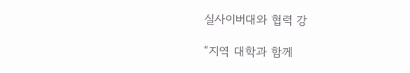실사이버대와 협력 강

“지역 대학과 함께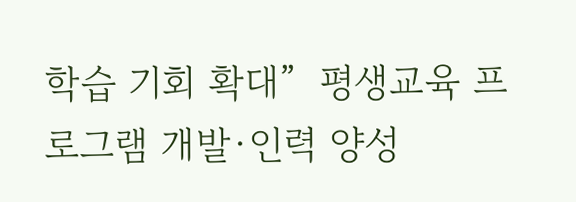학습 기회 확대”  평생교육 프로그램 개발·인력 양성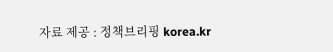자료 제공 : 정책브리핑 korea.kr